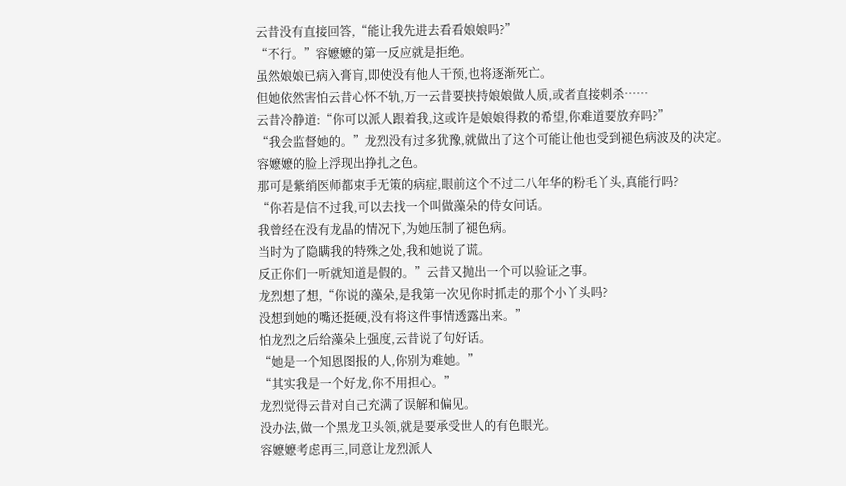云昔没有直接回答,“能让我先进去看看娘娘吗?”
“不行。”容嬷嬷的第一反应就是拒绝。
虽然娘娘已病入膏肓,即使没有他人干预,也将逐渐死亡。
但她依然害怕云昔心怀不轨,万一云昔要挟持娘娘做人质,或者直接刺杀……
云昔冷静道:“你可以派人跟着我,这或许是娘娘得救的希望,你难道要放弃吗?”
“我会监督她的。”龙烈没有过多犹豫,就做出了这个可能让他也受到褪色病波及的决定。
容嬷嬷的脸上浮现出挣扎之色。
那可是紫绡医师都束手无策的病症,眼前这个不过二八年华的粉毛丫头,真能行吗?
“你若是信不过我,可以去找一个叫做藻朵的侍女问话。
我曾经在没有龙晶的情况下,为她压制了褪色病。
当时为了隐瞒我的特殊之处,我和她说了谎。
反正你们一听就知道是假的。”云昔又抛出一个可以验证之事。
龙烈想了想,“你说的藻朵,是我第一次见你时抓走的那个小丫头吗?
没想到她的嘴还挺硬,没有将这件事情透露出来。”
怕龙烈之后给藻朵上强度,云昔说了句好话。
“她是一个知恩图报的人,你别为难她。”
“其实我是一个好龙,你不用担心。”
龙烈觉得云昔对自己充满了误解和偏见。
没办法,做一个黑龙卫头领,就是要承受世人的有色眼光。
容嬷嬷考虑再三,同意让龙烈派人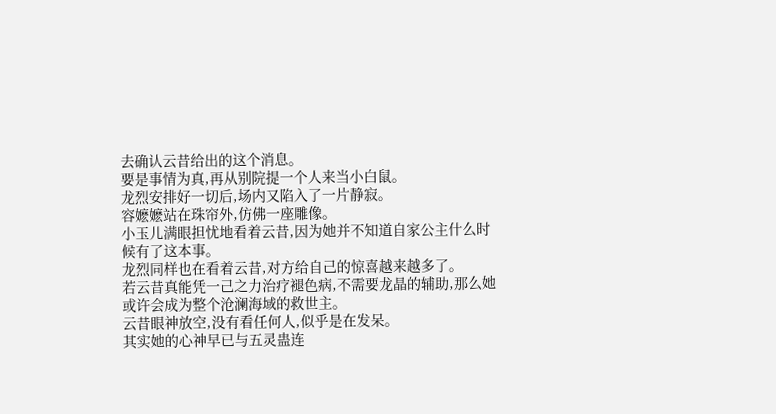去确认云昔给出的这个消息。
要是事情为真,再从别院提一个人来当小白鼠。
龙烈安排好一切后,场内又陷入了一片静寂。
容嬷嬷站在珠帘外,仿佛一座雕像。
小玉儿满眼担忧地看着云昔,因为她并不知道自家公主什么时候有了这本事。
龙烈同样也在看着云昔,对方给自己的惊喜越来越多了。
若云昔真能凭一己之力治疗褪色病,不需要龙晶的辅助,那么她或许会成为整个沧澜海域的救世主。
云昔眼神放空,没有看任何人,似乎是在发呆。
其实她的心神早已与五灵蛊连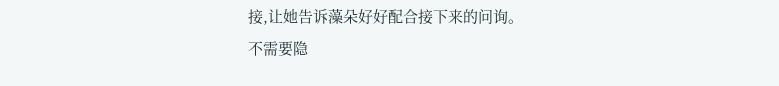接,让她告诉藻朵好好配合接下来的问询。
不需要隐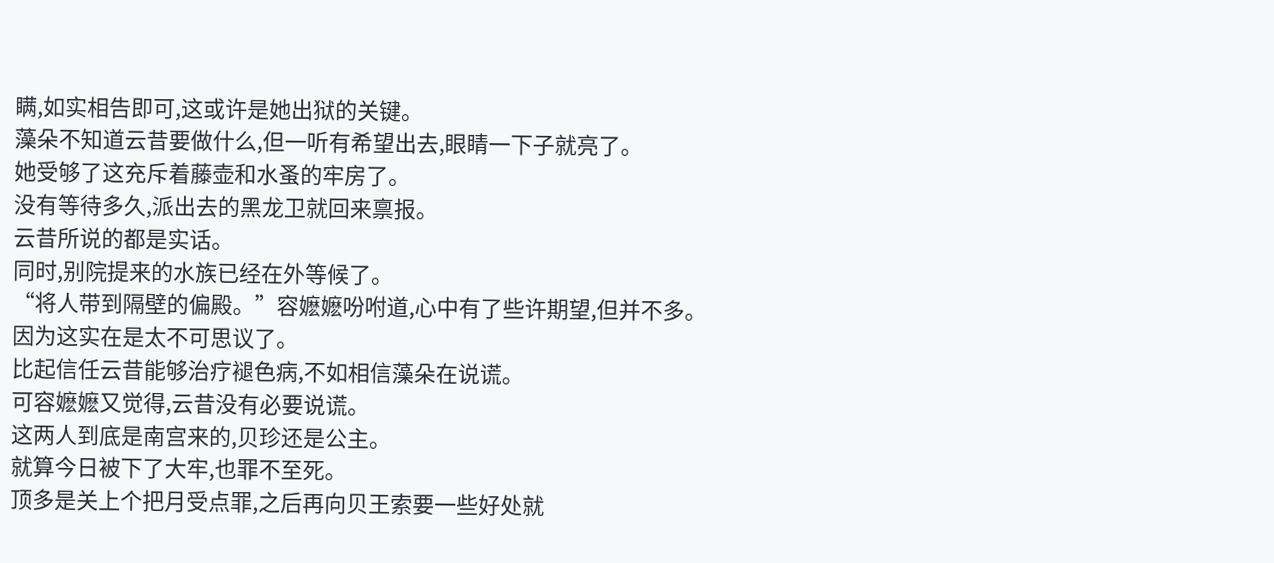瞒,如实相告即可,这或许是她出狱的关键。
藻朵不知道云昔要做什么,但一听有希望出去,眼睛一下子就亮了。
她受够了这充斥着藤壶和水蚤的牢房了。
没有等待多久,派出去的黑龙卫就回来禀报。
云昔所说的都是实话。
同时,别院提来的水族已经在外等候了。
“将人带到隔壁的偏殿。”容嬷嬷吩咐道,心中有了些许期望,但并不多。
因为这实在是太不可思议了。
比起信任云昔能够治疗褪色病,不如相信藻朵在说谎。
可容嬷嬷又觉得,云昔没有必要说谎。
这两人到底是南宫来的,贝珍还是公主。
就算今日被下了大牢,也罪不至死。
顶多是关上个把月受点罪,之后再向贝王索要一些好处就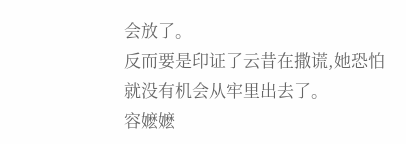会放了。
反而要是印证了云昔在撒谎,她恐怕就没有机会从牢里出去了。
容嬷嬷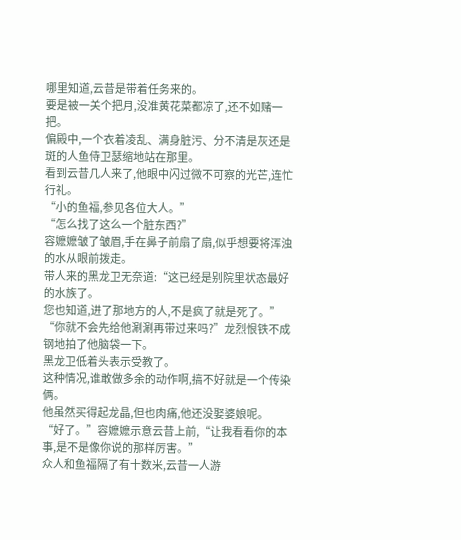哪里知道,云昔是带着任务来的。
要是被一关个把月,没准黄花菜都凉了,还不如赌一把。
偏殿中,一个衣着凌乱、满身脏污、分不清是灰还是斑的人鱼侍卫瑟缩地站在那里。
看到云昔几人来了,他眼中闪过微不可察的光芒,连忙行礼。
“小的鱼福,参见各位大人。”
“怎么找了这么一个脏东西?”
容嬷嬷皱了皱眉,手在鼻子前扇了扇,似乎想要将浑浊的水从眼前拨走。
带人来的黑龙卫无奈道:“这已经是别院里状态最好的水族了。
您也知道,进了那地方的人,不是疯了就是死了。”
“你就不会先给他涮涮再带过来吗?”龙烈恨铁不成钢地拍了他脑袋一下。
黑龙卫低着头表示受教了。
这种情况,谁敢做多余的动作啊,搞不好就是一个传染俩。
他虽然买得起龙晶,但也肉痛,他还没娶婆娘呢。
“好了。”容嬷嬷示意云昔上前,“让我看看你的本事,是不是像你说的那样厉害。”
众人和鱼福隔了有十数米,云昔一人游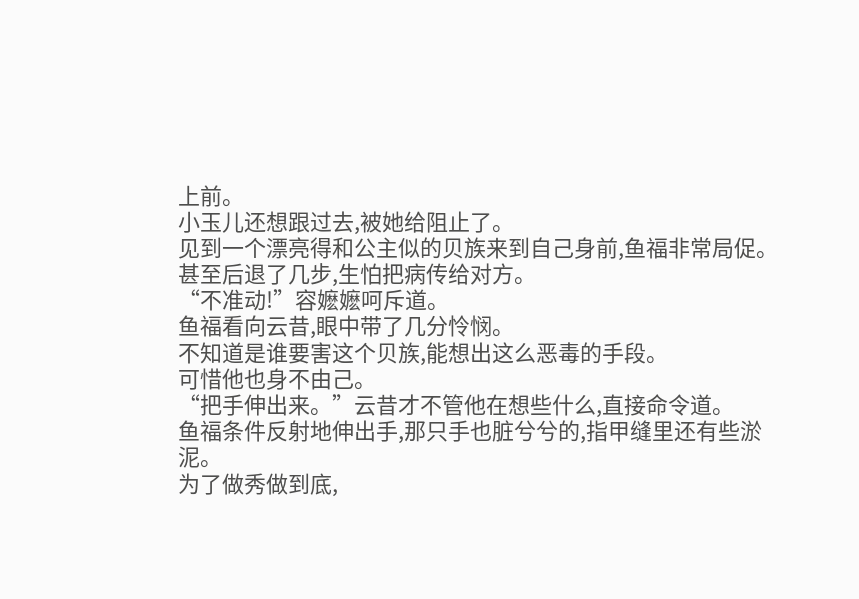上前。
小玉儿还想跟过去,被她给阻止了。
见到一个漂亮得和公主似的贝族来到自己身前,鱼福非常局促。
甚至后退了几步,生怕把病传给对方。
“不准动!”容嬷嬷呵斥道。
鱼福看向云昔,眼中带了几分怜悯。
不知道是谁要害这个贝族,能想出这么恶毒的手段。
可惜他也身不由己。
“把手伸出来。”云昔才不管他在想些什么,直接命令道。
鱼福条件反射地伸出手,那只手也脏兮兮的,指甲缝里还有些淤泥。
为了做秀做到底,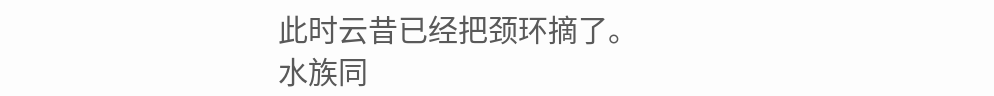此时云昔已经把颈环摘了。
水族同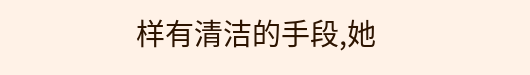样有清洁的手段,她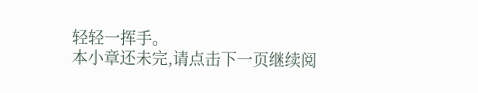轻轻一挥手。
本小章还未完,请点击下一页继续阅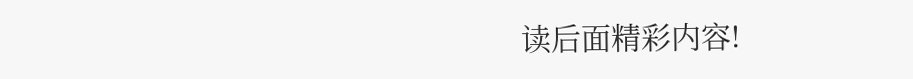读后面精彩内容!